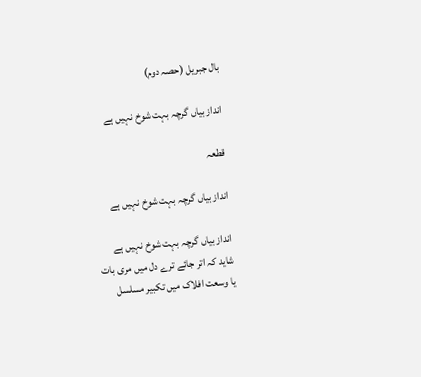بال جبریل (حصہ دوم)

انداز بياں گرچہ بہت شوخ نہيں ہے

قطعہ

انداز بياں گرچہ بہت شوخ نہيں ہے

انداز بياں گرچہ بہت شوخ نہيں ہے
شايد کہ اتر جائے ترے دل ميں مری بات
يا وسعت افلاک ميں تکبير مسلسل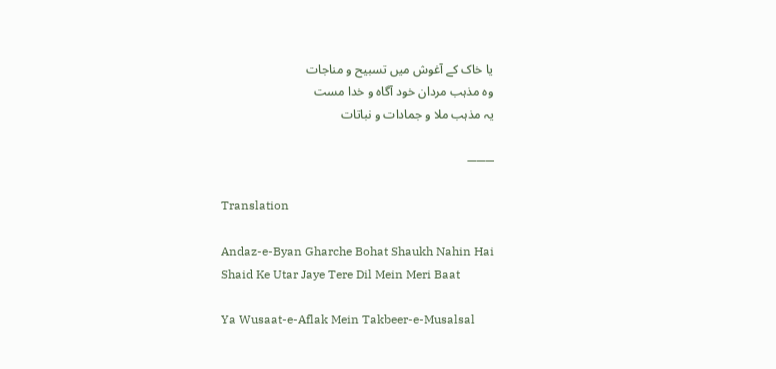يا خاک کے آغوش ميں تسبيح و مناجات
وہ مذہب مردان خود آگاہ و خدا مست
يہ مذہب ملا و جمادات و نباتات

———

Translation

Andaz-e-Byan Gharche Bohat Shaukh Nahin Hai
Shaid Ke Utar Jaye Tere Dil Mein Meri Baat

Ya Wusaat-e-Aflak Mein Takbeer-e-Musalsal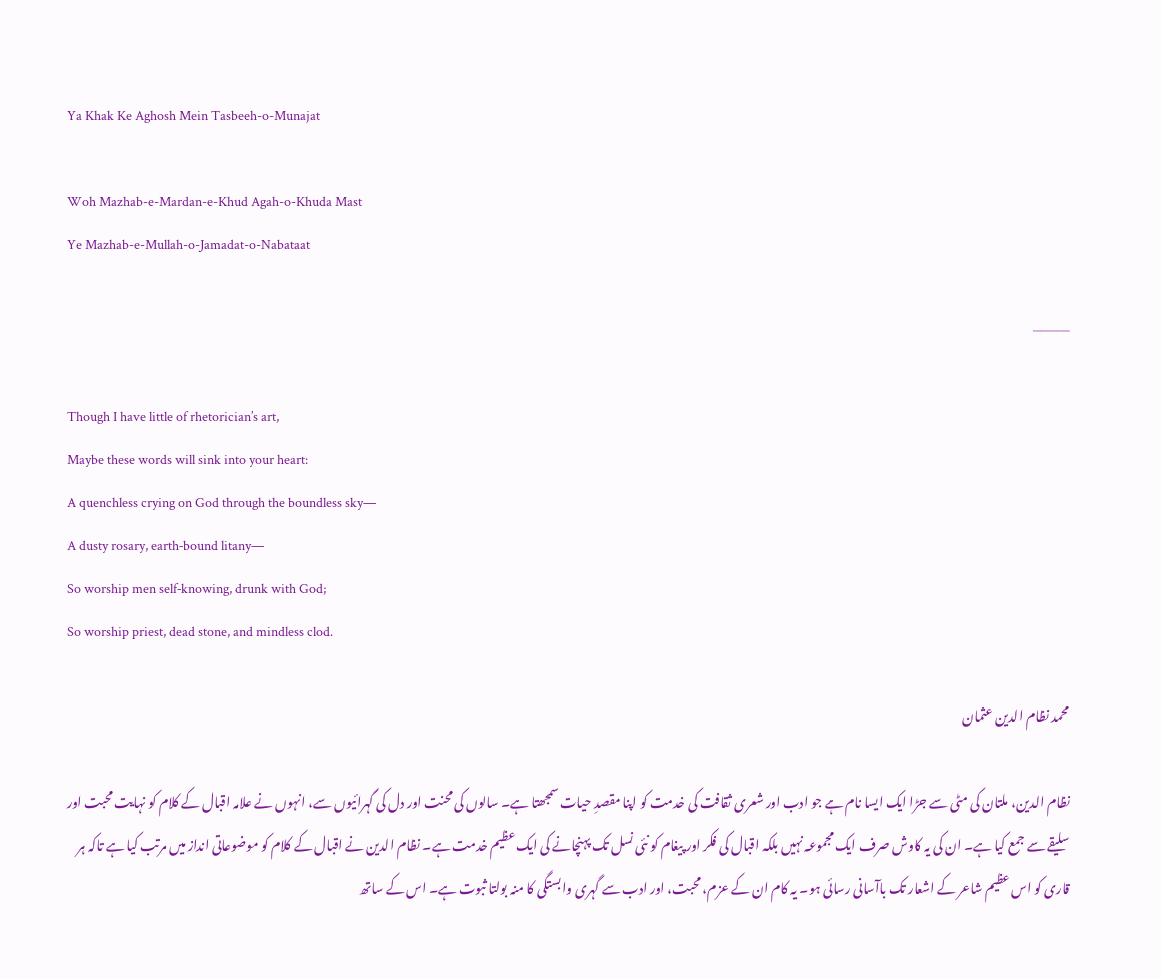Ya Khak Ke Aghosh Mein Tasbeeh-o-Munajat

Woh Mazhab-e-Mardan-e-Khud Agah-o-Khuda Mast
Ye Mazhab-e-Mullah-o-Jamadat-o-Nabataat

———–

Though I have little of rhetorician’s art,
Maybe these words will sink into your heart:
A quenchless crying on God through the boundless sky—
A dusty rosary, earth‐bound litany—
So worship men self‐knowing, drunk with God;
So worship priest, dead stone, and mindless clod.

محمد نظام الدین عثمان

نظام الدین، ملتان کی مٹی سے جڑا ایک ایسا نام ہے جو ادب اور شعری ثقافت کی خدمت کو اپنا مقصدِ حیات سمجھتا ہے۔ سالوں کی محنت اور دل کی گہرائیوں سے، انہوں نے علامہ اقبال کے کلام کو نہایت محبت اور سلیقے سے جمع کیا ہے۔ ان کی یہ کاوش صرف ایک مجموعہ نہیں بلکہ اقبال کی فکر اور پیغام کو نئی نسل تک پہنچانے کی ایک عظیم خدمت ہے۔ نظام الدین نے اقبال کے کلام کو موضوعاتی انداز میں مرتب کیا ہے تاکہ ہر قاری کو اس عظیم شاعر کے اشعار تک باآسانی رسائی ہو۔ یہ کام ان کے عزم، محبت، اور ادب سے گہری وابستگی کا منہ بولتا ثبوت ہے۔ اس کے ساتھ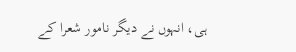ہی، انہوں نے دیگر نامور شعرا کے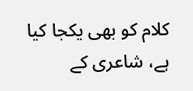کلام کو بھی یکجا کیا ہے، شاعری کے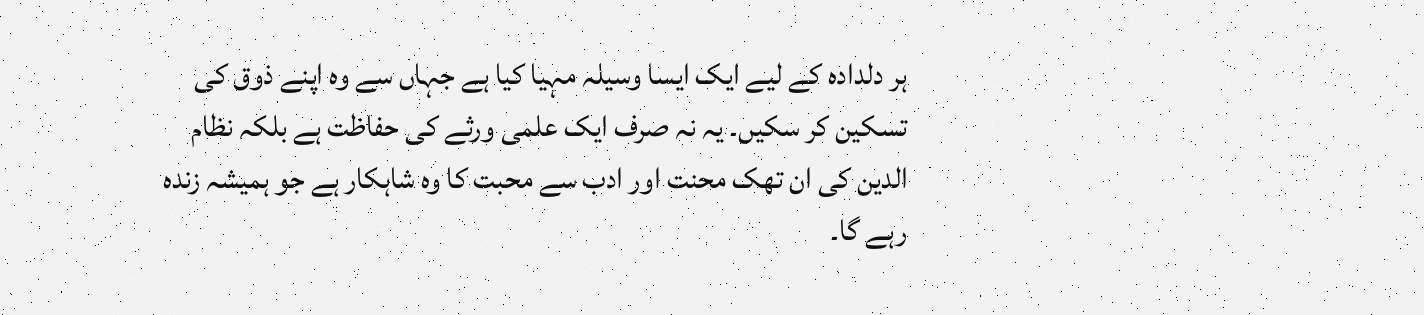ہر دلدادہ کے لیے ایک ایسا وسیلہ مہیا کیا ہے جہاں سے وہ اپنے ذوق کی تسکین کر سکیں۔ یہ نہ صرف ایک علمی ورثے کی حفاظت ہے بلکہ نظام الدین کی ان تھک محنت اور ادب سے محبت کا وہ شاہکار ہے جو ہمیشہ زندہ رہے گا۔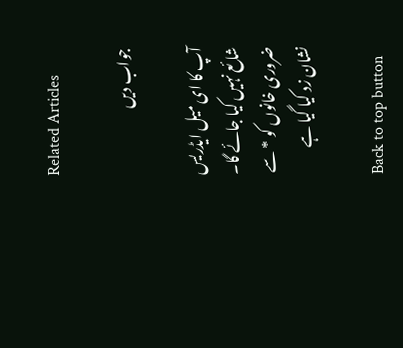Related Articles

جواب دیں

آپ کا ای میل ایڈریس شائع نہیں کیا جائے گا۔ ضروری خانوں کو * سے نشان زد کیا گیا ہے

Back to top button